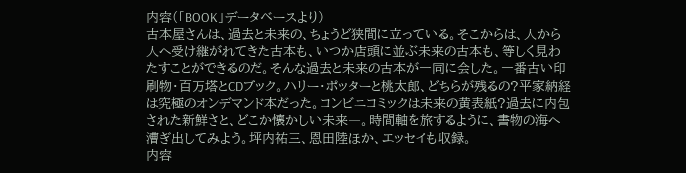内容(「BOOK」データベースより)
古本屋さんは、過去と未来の、ちょうど狭間に立っている。そこからは、人から人へ受け継がれてきた古本も、いつか店頭に並ぶ未来の古本も、等しく見わたすことができるのだ。そんな過去と未来の古本が一同に会した。一番古い印刷物・百万塔とCDブック。ハリー・ポッターと桃太郎、どちらが残るの?平家納経は究極のオンデマンド本だった。コンビニコミックは未来の黄表紙?過去に内包された新鮮さと、どこか懐かしい未来―。時間軸を旅するように、書物の海へ漕ぎ出してみよう。坪内祐三、恩田陸ほか、エッセイも収録。
内容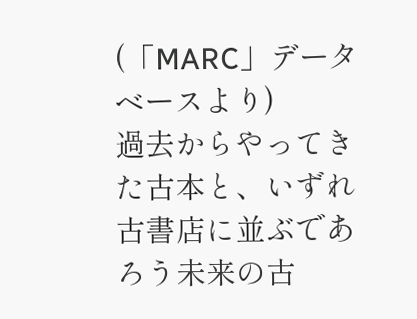(「MARC」データベースより)
過去からやってきた古本と、いずれ古書店に並ぶであろう未来の古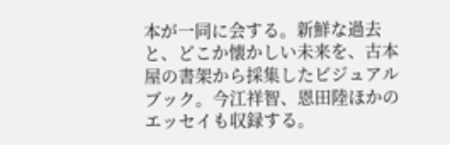本が一同に会する。新鮮な過去と、どこか懐かしい未来を、古本屋の書架から採集したビジュアルブック。今江祥智、恩田陸ほかのエッセイも収録する。